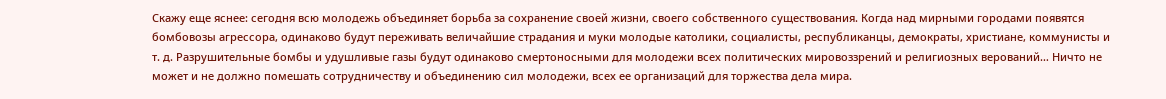Скажу еще яснее: сегодня всю молодежь объединяет борьба за сохранение своей жизни, своего собственного существования. Когда над мирными городами появятся бомбовозы агрессора, одинаково будут переживать величайшие страдания и муки молодые католики, социалисты, республиканцы, демократы, христиане, коммунисты и т. д. Разрушительные бомбы и удушливые газы будут одинаково смертоносными для молодежи всех политических мировоззрений и религиозных верований… Ничто не может и не должно помешать сотрудничеству и объединению сил молодежи, всех ее организаций для торжества дела мира.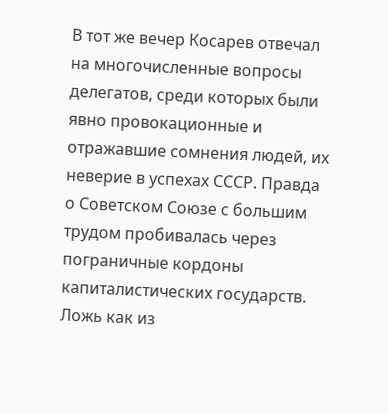В тот же вечер Косарев отвечал на многочисленные вопросы делегатов, среди которых были явно провокационные и отражавшие сомнения людей, их неверие в успехах СССР. Правда о Советском Союзе с большим трудом пробивалась через пограничные кордоны капиталистических государств. Ложь как из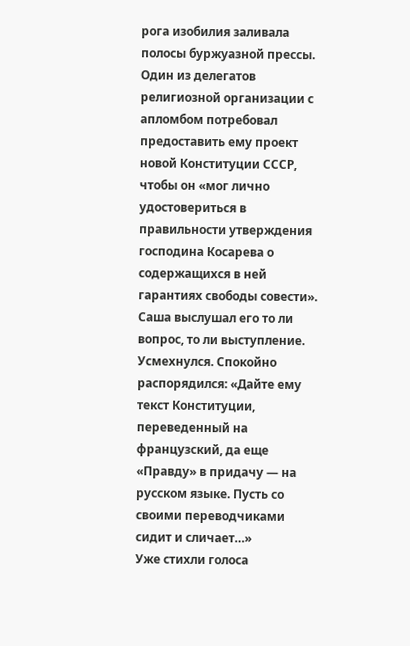рога изобилия заливала полосы буржуазной прессы. Один из делегатов религиозной организации с апломбом потребовал предоставить ему проект новой Конституции СССР, чтобы он «мог лично удостовериться в правильности утверждения господина Косарева о содержащихся в ней гарантиях свободы совести».
Саша выслушал его то ли вопрос, то ли выступление. Усмехнулся. Спокойно распорядился: «Дайте ему текст Конституции, переведенный на французский, да еще «Правду» в придачу — на русском языке. Пусть со своими переводчиками сидит и сличает…»
Уже стихли голоса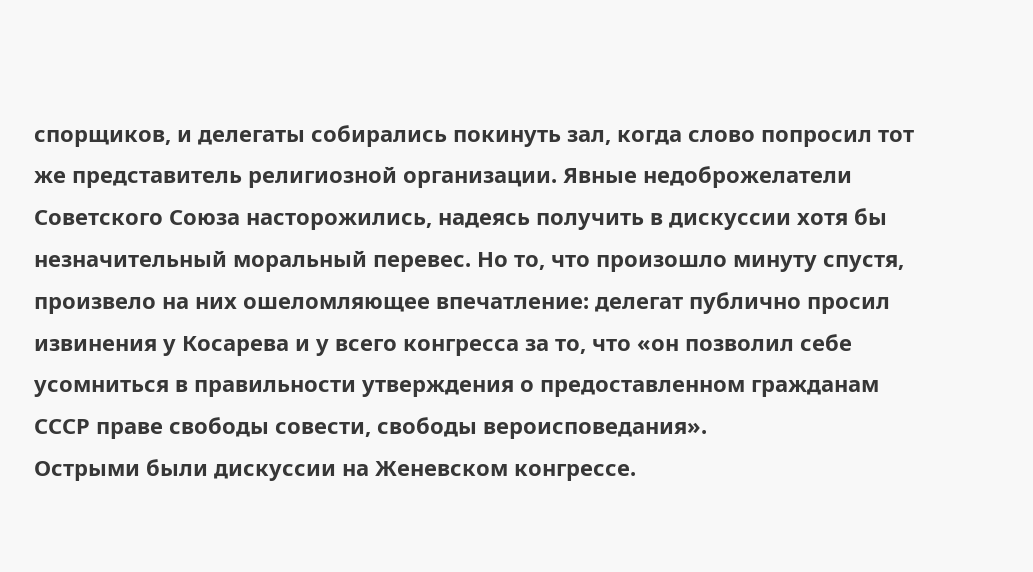спорщиков, и делегаты собирались покинуть зал, когда слово попросил тот же представитель религиозной организации. Явные недоброжелатели Советского Союза насторожились, надеясь получить в дискуссии хотя бы незначительный моральный перевес. Но то, что произошло минуту спустя, произвело на них ошеломляющее впечатление: делегат публично просил извинения у Косарева и у всего конгресса за то, что «он позволил себе усомниться в правильности утверждения о предоставленном гражданам СССР праве свободы совести, свободы вероисповедания».
Острыми были дискуссии на Женевском конгрессе.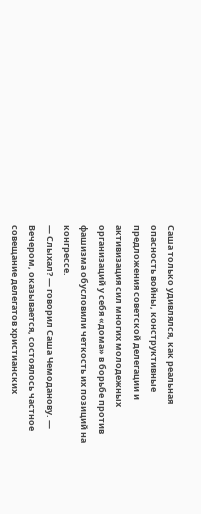Саша только удивлялся, как реальная опасность войны, конструктивные предложения советской делегации и активизация сил многих молодежных организаций у себя «дома» в борьбе против фашизма обусловили четкость их позиций на конгрессе.
— Слыхал? — говорил Саша Чемоданову. — Вечером, оказывается, состоялось частное совещание делегатов христианских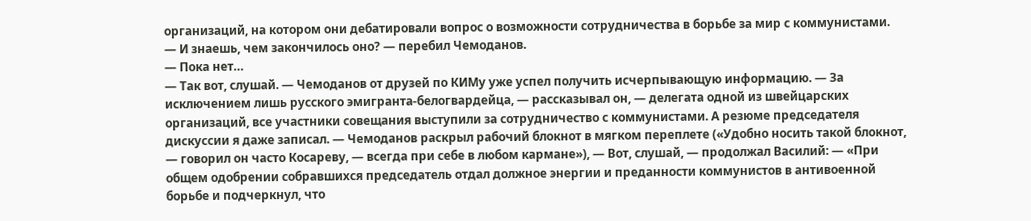организаций, на котором они дебатировали вопрос о возможности сотрудничества в борьбе за мир с коммунистами.
— И знаешь, чем закончилось оно? — перебил Чемоданов.
— Пока нет…
— Так вот, слушай. — Чемоданов от друзей по КИМу уже успел получить исчерпывающую информацию. — За исключением лишь русского эмигранта-белогвардейца, — рассказывал он, — делегата одной из швейцарских организаций, все участники совещания выступили за сотрудничество с коммунистами. А резюме председателя дискуссии я даже записал. — Чемоданов раскрыл рабочий блокнот в мягком переплете («Удобно носить такой блокнот, — говорил он часто Косареву, — всегда при себе в любом кармане»), — Вот, слушай, — продолжал Василий: — «При общем одобрении собравшихся председатель отдал должное энергии и преданности коммунистов в антивоенной борьбе и подчеркнул, что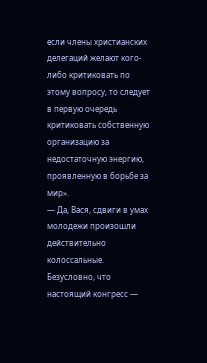если члены христианских делегаций желают кого-либо критиковать по этому вопросу, то следует в первую очередь критиковать собственную организацию за недостаточную энергию, проявленную в борьбе за мир».
— Да, Вася, сдвиги в умах молодежи произошли действительно колоссальные. Безусловно, что настоящий конгресс —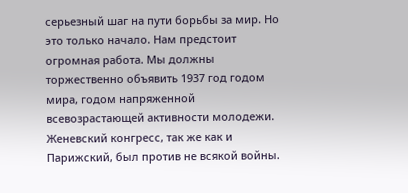серьезный шаг на пути борьбы за мир. Но это только начало. Нам предстоит огромная работа. Мы должны торжественно объявить 1937 год годом мира, годом напряженной всевозрастающей активности молодежи.
Женевский конгресс, так же как и Парижский, был против не всякой войны.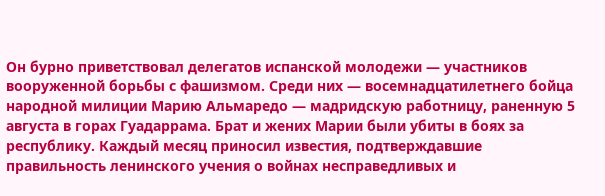Он бурно приветствовал делегатов испанской молодежи — участников вооруженной борьбы с фашизмом. Среди них — восемнадцатилетнего бойца народной милиции Марию Альмаредо — мадридскую работницу, раненную 5 августа в горах Гуадаррама. Брат и жених Марии были убиты в боях за республику. Каждый месяц приносил известия, подтверждавшие правильность ленинского учения о войнах несправедливых и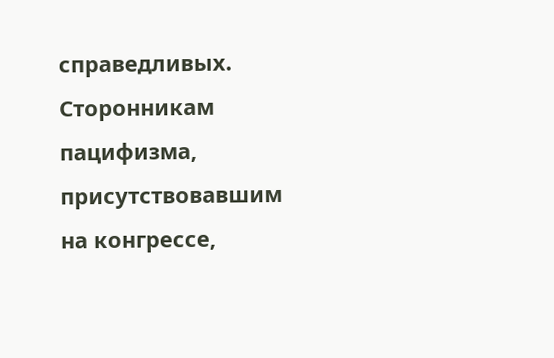справедливых. Сторонникам пацифизма, присутствовавшим на конгрессе,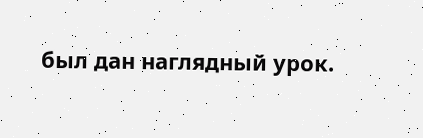был дан наглядный урок.